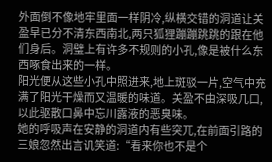外面倒不像地牢里面一样阴冷,纵横交错的洞道让关盈早已分不清东西南北,两只狐狸蹦蹦跳跳的跟在他们身后。洞璧上有许多不规则的小孔,像是被什么东西啄食出来的一样。
阳光便从这些小孔中照进来,地上斑驳一片,空气中充满了阳光干燥而又温暖的味道。关盈不由深吸几口,以此驱散口鼻中忘川露液的恶臭味。
她的呼吸声在安静的洞道内有些突兀,在前面引路的三娘忽然出言讥笑道:“看来你也不是个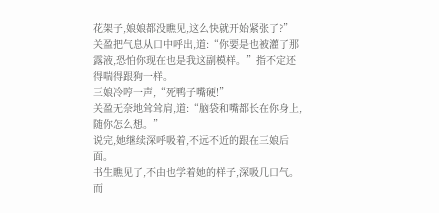花架子,娘娘都没瞧见,这么快就开始紧张了?”
关盈把气息从口中呼出,道:“你要是也被灌了那露液,恐怕你现在也是我这副模样。”指不定还得喘得跟狗一样。
三娘冷哼一声,“死鸭子嘴硬!”
关盈无奈地耸耸肩,道:“脑袋和嘴都长在你身上,随你怎么想。”
说完,她继续深呼吸着,不远不近的跟在三娘后面。
书生瞧见了,不由也学着她的样子,深吸几口气。而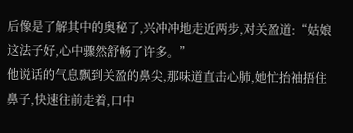后像是了解其中的奥秘了,兴冲冲地走近两步,对关盈道:“姑娘这法子好,心中骤然舒畅了许多。”
他说话的气息飘到关盈的鼻尖,那味道直击心肺,她忙抬袖捂住鼻子,快速往前走着,口中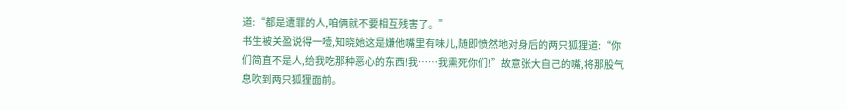道:“都是遭罪的人,咱俩就不要相互残害了。”
书生被关盈说得一噎,知晓她这是嫌他嘴里有味儿,随即愤然地对身后的两只狐狸道:“你们简直不是人,给我吃那种恶心的东西!我……我熏死你们!”故意张大自己的嘴,将那股气息吹到两只狐狸面前。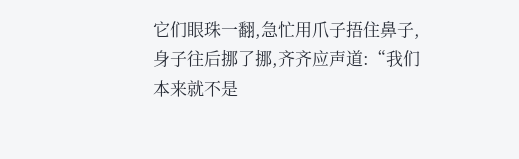它们眼珠一翻,急忙用爪子捂住鼻子,身子往后挪了挪,齐齐应声道:“我们本来就不是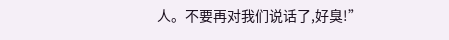人。不要再对我们说话了,好臭!”